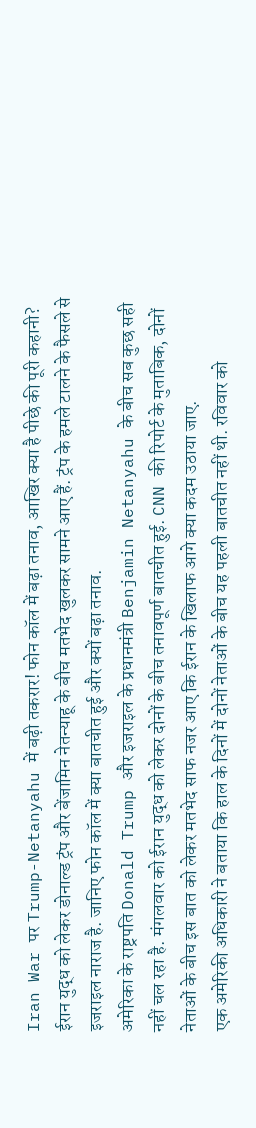Iran War पर Trump-Netanyahu में बढ़ी तकरार! फोन कॉल में बढ़ा तनाव, आखिर क्या है पीछे की पूरी कहानी?
ईरान युद्ध को लेकर डोनाल्ड ट्रंप और बेंजामिन नेतन्याहू के बीच मतभेद खुलकर सामने आए हैं. ट्रंप के हमले टालने के फैसले से इजराइल नाराज है. जानिए फोन कॉल में क्या बातचीत हुई और क्यों बढ़ा तनाव.
अमेरिका के राष्ट्रपति Donald Trump और इजराइल के प्रधानमंत्री Benjamin Netanyahu के बीच सब कुछ सही नहीं चल रहा है. मंगलवार को ईरान युद्ध को लेकर दोनों के बीच तनावपूर्ण बातचीत हुई. CNN की रिपोर्ट के मुताबिक, दोनों नेताओं के बीच इस बात को लेकर मतभेद साफ नजर आए कि ईरान के खिलाफ आगे क्या कदम उठाया जाए.
एक अमेरिकी अधिकारी ने बताया कि हाल के दिनों में दोनों नेताओं के बीच यह पहली बातचीत नहीं थी. रविवार को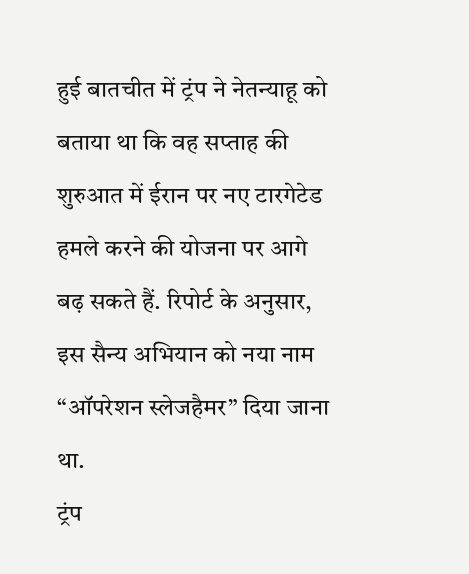हुई बातचीत में ट्रंप ने नेतन्याहू को बताया था कि वह सप्ताह की शुरुआत में ईरान पर नए टारगेटेड हमले करने की योजना पर आगे बढ़ सकते हैं. रिपोर्ट के अनुसार, इस सैन्य अभियान को नया नाम “ऑपरेशन स्लेजहैमर” दिया जाना था.
ट्रंप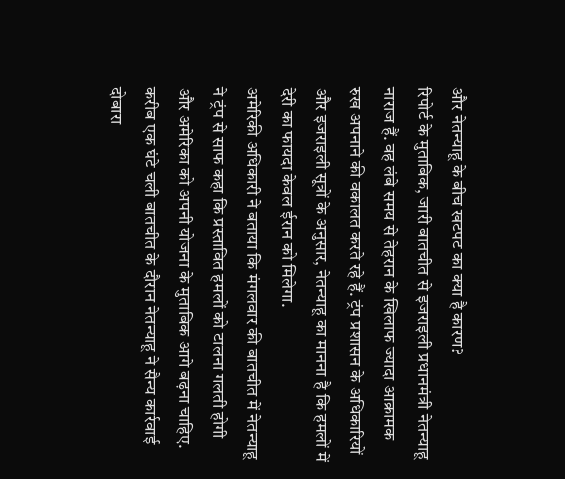और नेतन्याहू के बीच खटपट का क्या है कारण?
रिपोर्ट के मुताबिक, जारी बातचीत से इजराइली प्रधानमंत्री नेतन्याहू नाराज हैं. वह लंबे समय से तेहरान के खिलाफ ज्यादा आक्रामक रुख अपनाने की वकालत करते रहे हैं. ट्रंप प्रशासन के अधिकारियों और इजराइली सूत्रों के अनुसार, नेतन्याहू का मानना है कि हमलों में देरी का फायदा केवल ईरान को मिलेगा.
अमेरिकी अधिकारी ने बताया कि मंगलवार की बातचीत में नेतन्याहू ने ट्रंप से साफ कहा कि प्रस्तावित हमलों को टालना गलती होगी और अमेरिका को अपनी योजना के मुताबिक आगे बढ़ना चाहिए. करीब एक घंटे चली बातचीत के दौरान नेतन्याहू ने सैन्य कार्रवाई दोबारा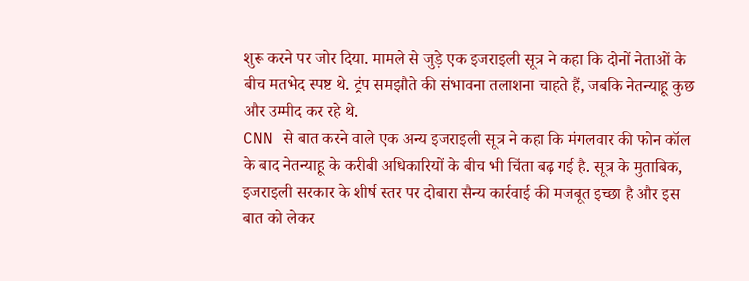शुरू करने पर जोर दिया. मामले से जुड़े एक इजराइली सूत्र ने कहा कि दोनों नेताओं के बीच मतभेद स्पष्ट थे. ट्रंप समझौते की संभावना तलाशना चाहते हैं, जबकि नेतन्याहू कुछ और उम्मीद कर रहे थे.
CNN से बात करने वाले एक अन्य इजराइली सूत्र ने कहा कि मंगलवार की फोन कॉल के बाद नेतन्याहू के करीबी अधिकारियों के बीच भी चिंता बढ़ गई है. सूत्र के मुताबिक, इजराइली सरकार के शीर्ष स्तर पर दोबारा सैन्य कार्रवाई की मजबूत इच्छा है और इस बात को लेकर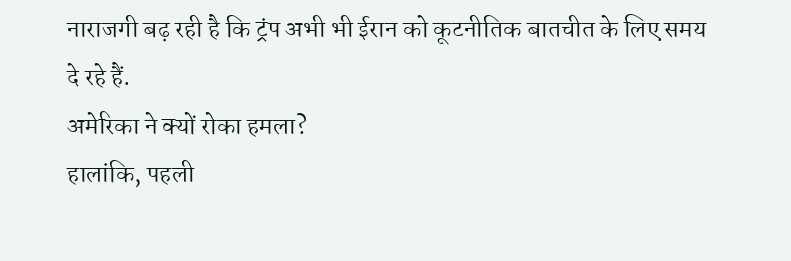नाराजगी बढ़ रही है कि ट्रंप अभी भी ईरान को कूटनीतिक बातचीत के लिए समय दे रहे हैं.
अमेरिका ने क्यों रोका हमला?
हालांकि, पहली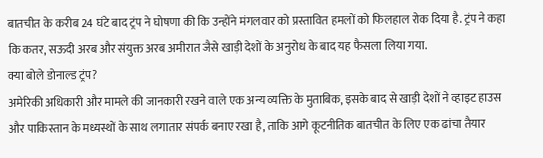बातचीत के करीब 24 घंटे बाद ट्रंप ने घोषणा की कि उन्होंने मंगलवार को प्रस्तावित हमलों को फिलहाल रोक दिया है. ट्रंप ने कहा कि कतर, सऊदी अरब और संयुक्त अरब अमीरात जैसे खाड़ी देशों के अनुरोध के बाद यह फैसला लिया गया.
क्या बोले डोनाल्ड ट्रंप?
अमेरिकी अधिकारी और मामले की जानकारी रखने वाले एक अन्य व्यक्ति के मुताबिक, इसके बाद से खाड़ी देशों ने व्हाइट हाउस और पाकिस्तान के मध्यस्थों के साथ लगातार संपर्क बनाए रखा है, ताकि आगे कूटनीतिक बातचीत के लिए एक ढांचा तैयार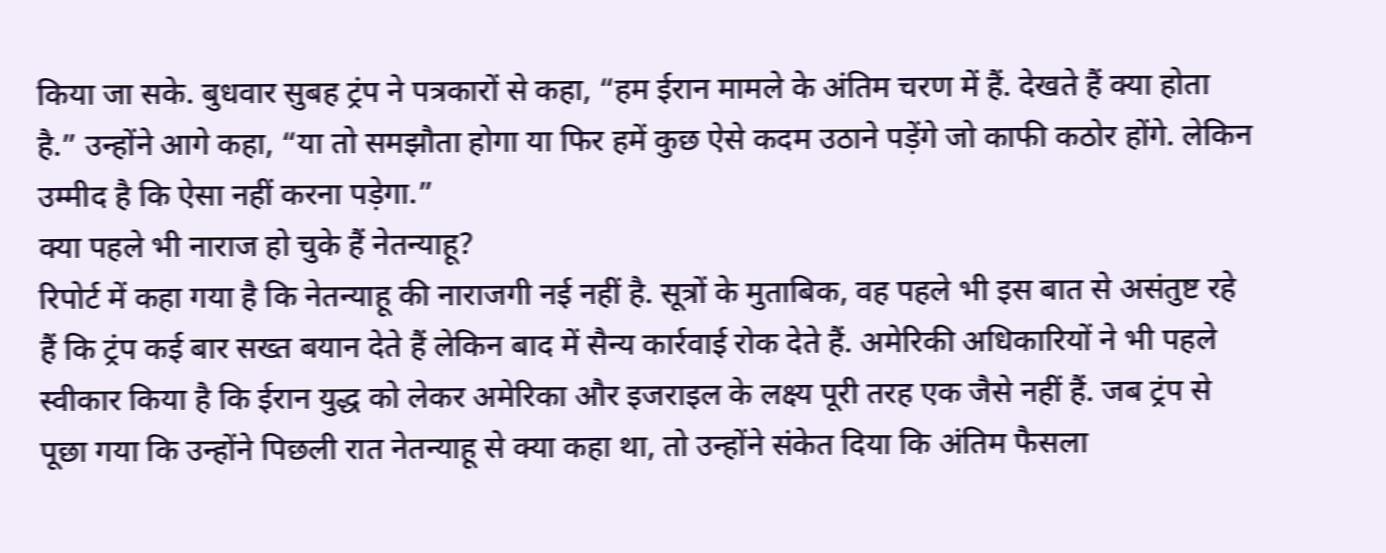किया जा सके. बुधवार सुबह ट्रंप ने पत्रकारों से कहा, “हम ईरान मामले के अंतिम चरण में हैं. देखते हैं क्या होता है.” उन्होंने आगे कहा, “या तो समझौता होगा या फिर हमें कुछ ऐसे कदम उठाने पड़ेंगे जो काफी कठोर होंगे. लेकिन उम्मीद है कि ऐसा नहीं करना पड़ेगा.”
क्या पहले भी नाराज हो चुके हैं नेतन्याहू?
रिपोर्ट में कहा गया है कि नेतन्याहू की नाराजगी नई नहीं है. सूत्रों के मुताबिक, वह पहले भी इस बात से असंतुष्ट रहे हैं कि ट्रंप कई बार सख्त बयान देते हैं लेकिन बाद में सैन्य कार्रवाई रोक देते हैं. अमेरिकी अधिकारियों ने भी पहले स्वीकार किया है कि ईरान युद्ध को लेकर अमेरिका और इजराइल के लक्ष्य पूरी तरह एक जैसे नहीं हैं. जब ट्रंप से पूछा गया कि उन्होंने पिछली रात नेतन्याहू से क्या कहा था, तो उन्होंने संकेत दिया कि अंतिम फैसला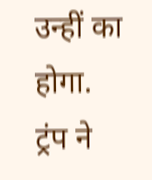उन्हीं का होगा.
ट्रंप ने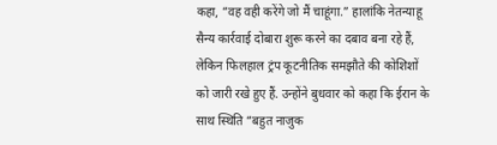कहा, “वह वही करेंगे जो मैं चाहूंगा.” हालांकि नेतन्याहू सैन्य कार्रवाई दोबारा शुरू करने का दबाव बना रहे हैं, लेकिन फिलहाल ट्रंप कूटनीतिक समझौते की कोशिशों को जारी रखे हुए हैं. उन्होंने बुधवार को कहा कि ईरान के साथ स्थिति “बहुत नाजुक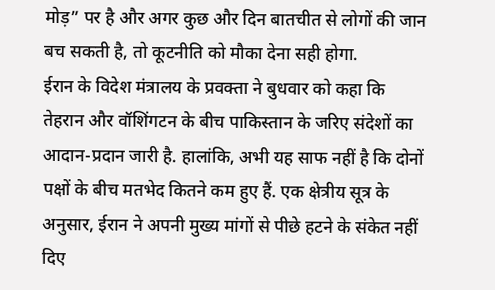मोड़” पर है और अगर कुछ और दिन बातचीत से लोगों की जान बच सकती है, तो कूटनीति को मौका देना सही होगा.
ईरान के विदेश मंत्रालय के प्रवक्ता ने बुधवार को कहा कि तेहरान और वॉशिंगटन के बीच पाकिस्तान के जरिए संदेशों का आदान-प्रदान जारी है. हालांकि, अभी यह साफ नहीं है कि दोनों पक्षों के बीच मतभेद कितने कम हुए हैं. एक क्षेत्रीय सूत्र के अनुसार, ईरान ने अपनी मुख्य मांगों से पीछे हटने के संकेत नहीं दिए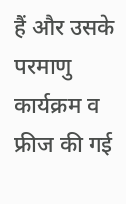हैं और उसके परमाणु कार्यक्रम व फ्रीज की गई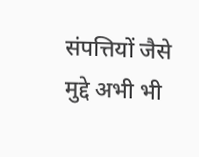संपत्तियों जैसे मुद्दे अभी भी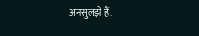अनसुलझे हैं.